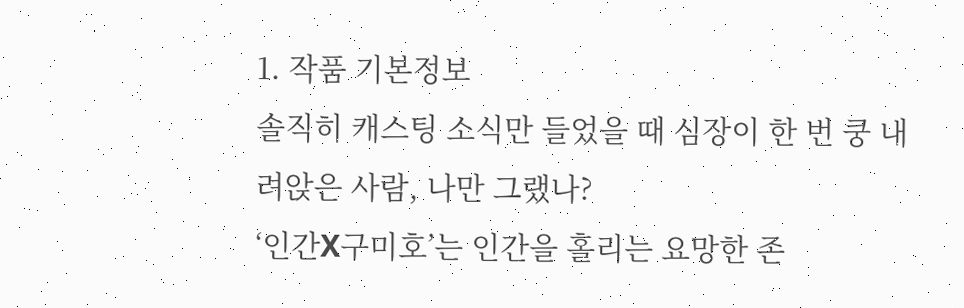1. 작품 기본정보
솔직히 캐스팅 소식만 들었을 때 심장이 한 번 쿵 내려앉은 사람, 나만 그랬나?
‘인간X구미호’는 인간을 홀리는 요망한 존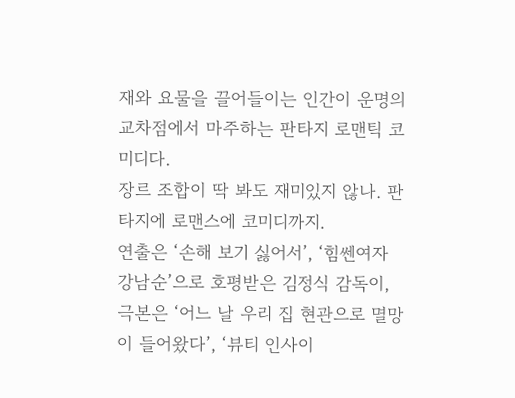재와 요물을 끌어들이는 인간이 운명의 교차점에서 마주하는 판타지 로맨틱 코미디다.
장르 조합이 딱 봐도 재미있지 않나. 판타지에 로맨스에 코미디까지.
연출은 ‘손해 보기 싫어서’, ‘힘쎈여자 강남순’으로 호평받은 김정식 감독이, 극본은 ‘어느 날 우리 집 현관으로 멸망이 들어왔다’, ‘뷰티 인사이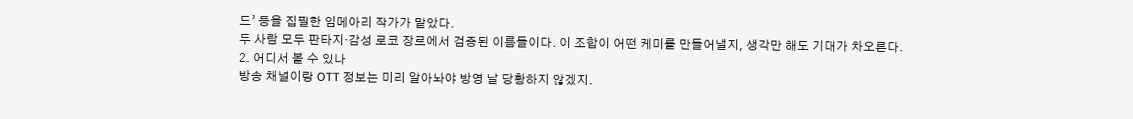드’ 등을 집필한 임메아리 작가가 맡았다.
두 사람 모두 판타지·감성 로코 장르에서 검증된 이름들이다. 이 조합이 어떤 케미를 만들어낼지, 생각만 해도 기대가 차오른다.
2. 어디서 볼 수 있나
방송 채널이랑 OTT 정보는 미리 알아놔야 방영 날 당황하지 않겠지.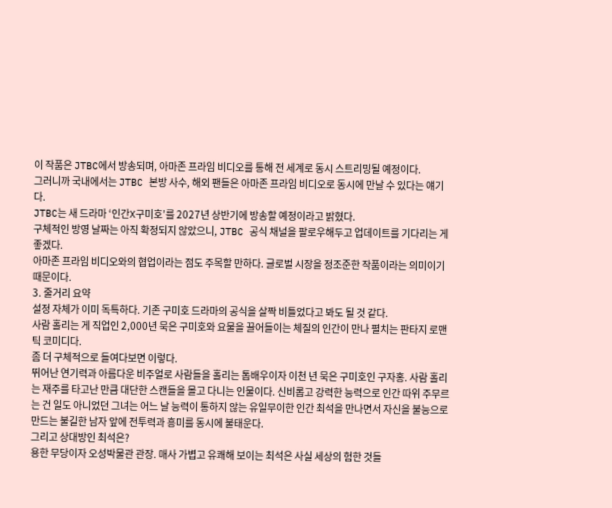이 작품은 JTBC에서 방송되며, 아마존 프라임 비디오를 통해 전 세계로 동시 스트리밍될 예정이다.
그러니까 국내에서는 JTBC 본방 사수, 해외 팬들은 아마존 프라임 비디오로 동시에 만날 수 있다는 얘기다.
JTBC는 새 드라마 ‘인간X구미호’를 2027년 상반기에 방송할 예정이라고 밝혔다.
구체적인 방영 날짜는 아직 확정되지 않았으니, JTBC 공식 채널을 팔로우해두고 업데이트를 기다리는 게 좋겠다.
아마존 프라임 비디오와의 협업이라는 점도 주목할 만하다. 글로벌 시장을 정조준한 작품이라는 의미이기 때문이다.
3. 줄거리 요약
설정 자체가 이미 독특하다. 기존 구미호 드라마의 공식을 살짝 비틀었다고 봐도 될 것 같다.
사람 홀리는 게 직업인 2,000년 묵은 구미호와 요물을 끌어들이는 체질의 인간이 만나 펼치는 판타지 로맨틱 코미디다.
좀 더 구체적으로 들여다보면 이렇다.
뛰어난 연기력과 아름다운 비주얼로 사람들을 홀리는 톱배우이자 이천 년 묵은 구미호인 구자홍. 사람 홀리는 재주를 타고난 만큼 대단한 스캔들을 몰고 다니는 인물이다. 신비롭고 강력한 능력으로 인간 따위 주무르는 건 일도 아니었던 그녀는 어느 날 능력이 통하지 않는 유일무이한 인간 최석을 만나면서 자신을 불능으로 만드는 불길한 남자 앞에 전투력과 흥미를 동시에 불태운다.
그리고 상대방인 최석은?
용한 무당이자 오성박물관 관장. 매사 가볍고 유쾌해 보이는 최석은 사실 세상의 험한 것들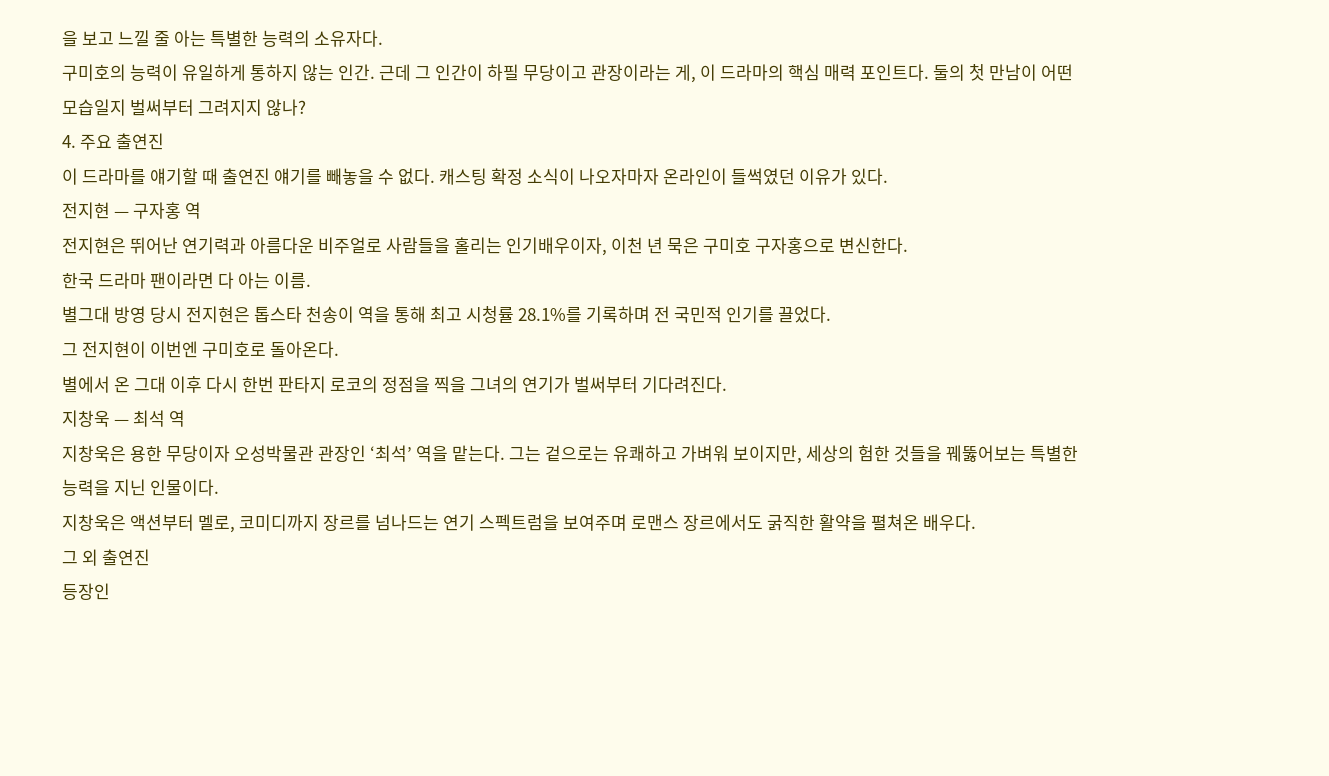을 보고 느낄 줄 아는 특별한 능력의 소유자다.
구미호의 능력이 유일하게 통하지 않는 인간. 근데 그 인간이 하필 무당이고 관장이라는 게, 이 드라마의 핵심 매력 포인트다. 둘의 첫 만남이 어떤 모습일지 벌써부터 그려지지 않나?
4. 주요 출연진
이 드라마를 얘기할 때 출연진 얘기를 빼놓을 수 없다. 캐스팅 확정 소식이 나오자마자 온라인이 들썩였던 이유가 있다.
전지현 — 구자홍 역
전지현은 뛰어난 연기력과 아름다운 비주얼로 사람들을 홀리는 인기배우이자, 이천 년 묵은 구미호 구자홍으로 변신한다.
한국 드라마 팬이라면 다 아는 이름.
별그대 방영 당시 전지현은 톱스타 천송이 역을 통해 최고 시청률 28.1%를 기록하며 전 국민적 인기를 끌었다.
그 전지현이 이번엔 구미호로 돌아온다.
별에서 온 그대 이후 다시 한번 판타지 로코의 정점을 찍을 그녀의 연기가 벌써부터 기다려진다.
지창욱 — 최석 역
지창욱은 용한 무당이자 오성박물관 관장인 ‘최석’ 역을 맡는다. 그는 겉으로는 유쾌하고 가벼워 보이지만, 세상의 험한 것들을 꿰뚫어보는 특별한 능력을 지닌 인물이다.
지창욱은 액션부터 멜로, 코미디까지 장르를 넘나드는 연기 스펙트럼을 보여주며 로맨스 장르에서도 굵직한 활약을 펼쳐온 배우다.
그 외 출연진
등장인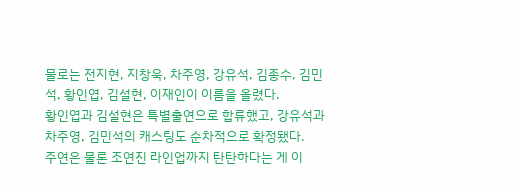물로는 전지현, 지창욱, 차주영, 강유석, 김종수, 김민석, 황인엽, 김설현, 이재인이 이름을 올렸다.
황인엽과 김설현은 특별출연으로 합류했고, 강유석과 차주영, 김민석의 캐스팅도 순차적으로 확정됐다.
주연은 물론 조연진 라인업까지 탄탄하다는 게 이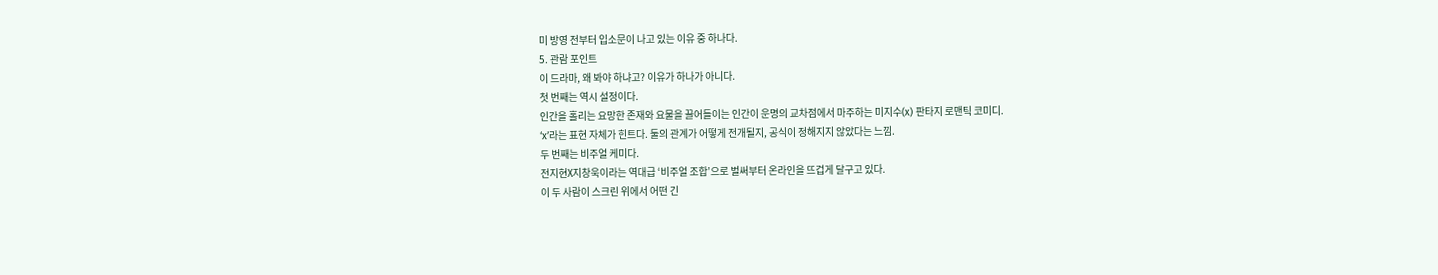미 방영 전부터 입소문이 나고 있는 이유 중 하나다.
5. 관람 포인트
이 드라마, 왜 봐야 하냐고? 이유가 하나가 아니다.
첫 번째는 역시 설정이다.
인간을 홀리는 요망한 존재와 요물을 끌어들이는 인간이 운명의 교차점에서 마주하는 미지수(x) 판타지 로맨틱 코미디.
‘x’라는 표현 자체가 힌트다. 둘의 관계가 어떻게 전개될지, 공식이 정해지지 않았다는 느낌.
두 번째는 비주얼 케미다.
전지현X지창욱이라는 역대급 ‘비주얼 조합’으로 벌써부터 온라인을 뜨겁게 달구고 있다.
이 두 사람이 스크린 위에서 어떤 긴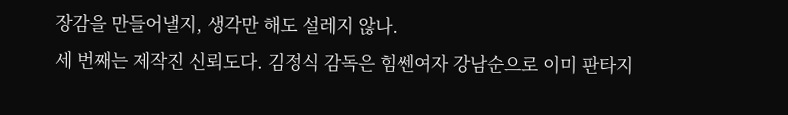장감을 만들어낼지, 생각만 해도 설레지 않나.
세 번째는 제작진 신뢰도다. 김정식 감독은 힘쎈여자 강남순으로 이미 판타지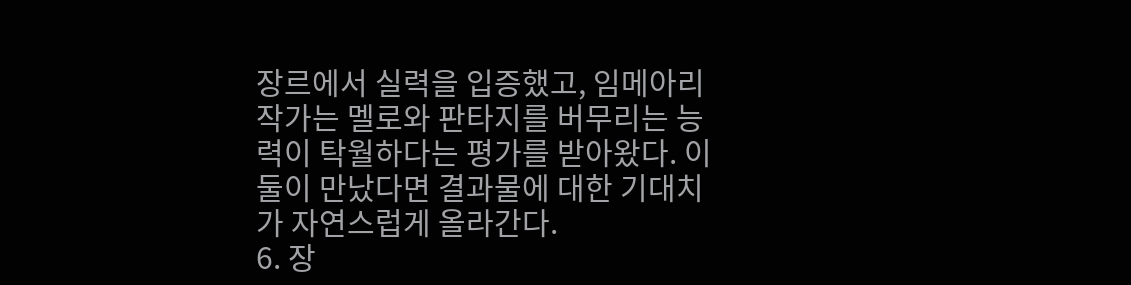장르에서 실력을 입증했고, 임메아리 작가는 멜로와 판타지를 버무리는 능력이 탁월하다는 평가를 받아왔다. 이 둘이 만났다면 결과물에 대한 기대치가 자연스럽게 올라간다.
6. 장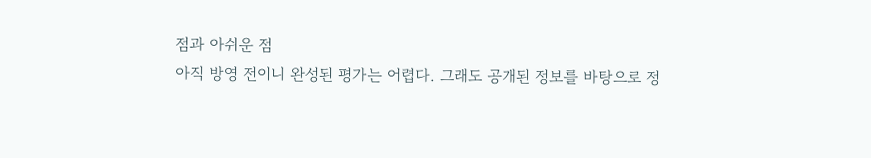점과 아쉬운 점
아직 방영 전이니 완성된 평가는 어렵다. 그래도 공개된 정보를 바탕으로 정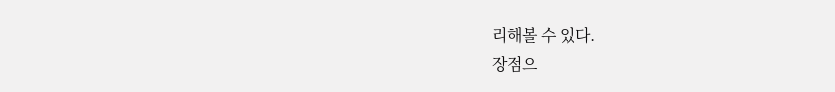리해볼 수 있다.
장점으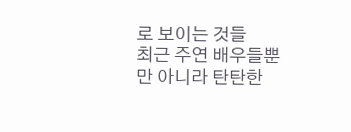로 보이는 것들
최근 주연 배우들뿐만 아니라 탄탄한